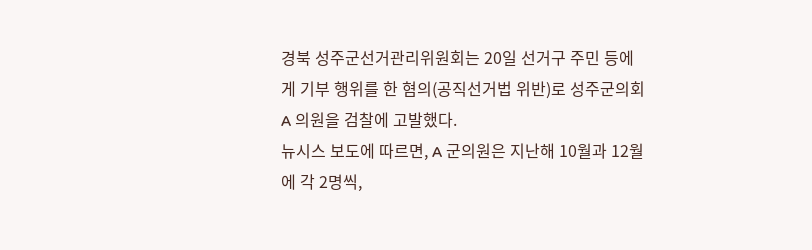경북 성주군선거관리위원회는 20일 선거구 주민 등에게 기부 행위를 한 혐의(공직선거법 위반)로 성주군의회 A 의원을 검찰에 고발했다.
뉴시스 보도에 따르면, A 군의원은 지난해 10월과 12월에 각 2명씩,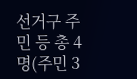선거구 주민 등 총 4명(주민 3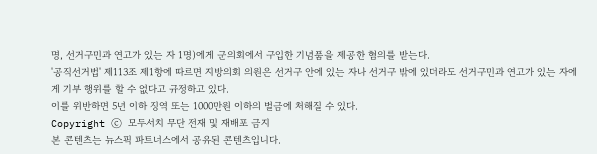명, 선거구민과 연고가 있는 자 1명)에게 군의회에서 구입한 기념품을 제공한 혐의를 받는다.
'공직선거법' 제113조 제1항에 따르면 지방의회 의원은 선거구 안에 있는 자나 선거구 밖에 있더라도 선거구민과 연고가 있는 자에게 기부 행위를 할 수 없다고 규정하고 있다.
이를 위반하면 5년 이하 징역 또는 1000만원 이하의 벌금에 처해질 수 있다.
Copyright ⓒ 모두서치 무단 전재 및 재배포 금지
본 콘텐츠는 뉴스픽 파트너스에서 공유된 콘텐츠입니다.